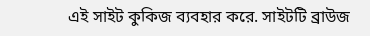এই সাইট কুকিজ ব্যবহার করে. সাইটটি ব্রাউজ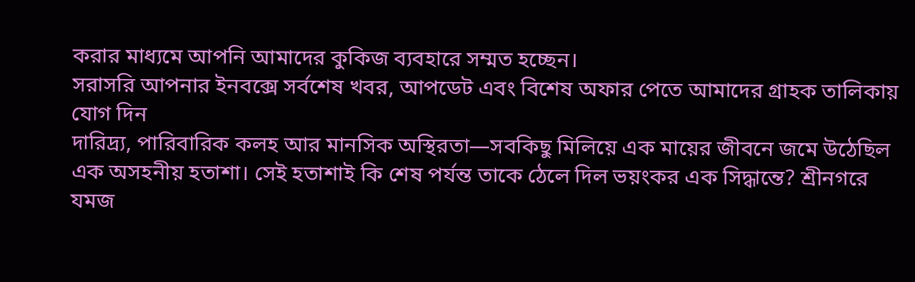করার মাধ্যমে আপনি আমাদের কুকিজ ব্যবহারে সম্মত হচ্ছেন।
সরাসরি আপনার ইনবক্সে সর্বশেষ খবর, আপডেট এবং বিশেষ অফার পেতে আমাদের গ্রাহক তালিকায় যোগ দিন
দারিদ্র্য, পারিবারিক কলহ আর মানসিক অস্থিরতা—সবকিছু মিলিয়ে এক মায়ের জীবনে জমে উঠেছিল এক অসহনীয় হতাশা। সেই হতাশাই কি শেষ পর্যন্ত তাকে ঠেলে দিল ভয়ংকর এক সিদ্ধান্তে? শ্রীনগরে যমজ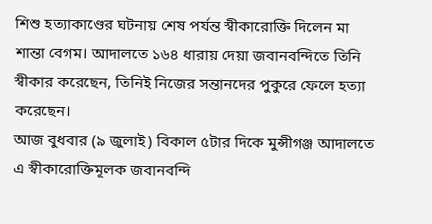শিশু হত্যাকাণ্ডের ঘটনায় শেষ পর্যন্ত স্বীকারোক্তি দিলেন মা শান্তা বেগম। আদালতে ১৬৪ ধারায় দেয়া জবানবন্দিতে তিনি স্বীকার করেছেন, তিনিই নিজের সন্তানদের পুকুরে ফেলে হত্যা করেছেন।
আজ বুধবার (৯ জুলাই) বিকাল ৫টার দিকে মুন্সীগঞ্জ আদালতে এ স্বীকারোক্তিমূলক জবানবন্দি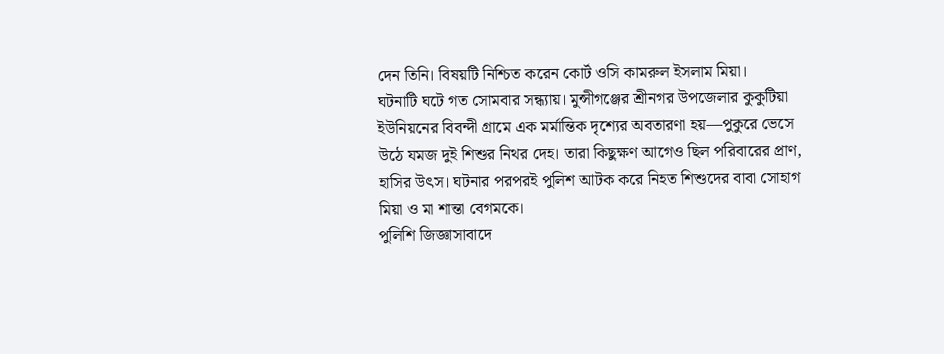দেন তিনি। বিষয়টি নিশ্চিত করেন কোর্ট ওসি কামরুল ইসলাম মিয়া।
ঘটনাটি ঘটে গত সোমবার সন্ধ্যায়। মুন্সীগঞ্জের শ্রীনগর উপজেলার কুকুটিয়া ইউনিয়নের বিবন্দী গ্রামে এক মর্মান্তিক দৃশ্যের অবতারণা হয়—পুকুরে ভেসে উঠে যমজ দুই শিশুর নিথর দেহ। তারা কিছুক্ষণ আগেও ছিল পরিবারের প্রাণ, হাসির উৎস। ঘটনার পরপরই পুলিশ আটক করে নিহত শিশুদের বাবা সোহাগ মিয়া ও মা শান্তা বেগমকে।
পুলিশি জিজ্ঞাসাবাদে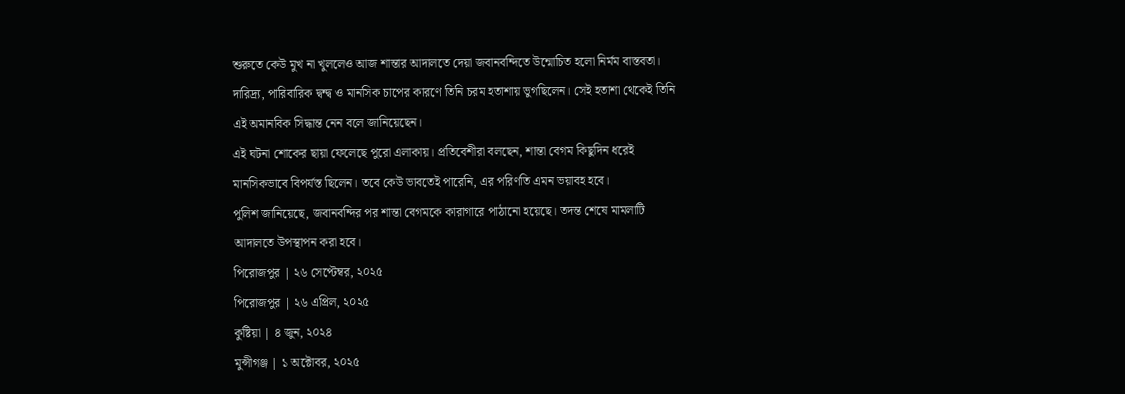শুরুতে কেউ মুখ না খুললেও আজ শান্তার আদালতে দেয়া জবানবন্দিতে উন্মোচিত হলো নির্মম বাস্তবতা। দারিদ্র্য, পারিবারিক দ্বন্দ্ব ও মানসিক চাপের কারণে তিনি চরম হতাশায় ভুগছিলেন। সেই হতাশা থেকেই তিনি এই অমানবিক সিদ্ধান্ত নেন বলে জানিয়েছেন।
এই ঘটনা শোকের ছায়া ফেলেছে পুরো এলাকায়। প্রতিবেশীরা বলছেন, শান্তা বেগম কিছুদিন ধরেই মানসিকভাবে বিপর্যস্ত ছিলেন। তবে কেউ ভাবতেই পারেনি, এর পরিণতি এমন ভয়াবহ হবে।
পুলিশ জানিয়েছে, জবানবন্দির পর শান্তা বেগমকে কারাগারে পাঠানো হয়েছে। তদন্ত শেষে মামলাটি আদালতে উপস্থাপন করা হবে।
পিরোজপুর | ২৬ সেপ্টেম্বর, ২০২৫
পিরোজপুর | ২৬ এপ্রিল, ২০২৫
কুষ্টিয়া | ৪ জুন, ২০২৪
মুন্সীগঞ্জ | ১ অক্টোবর, ২০২৫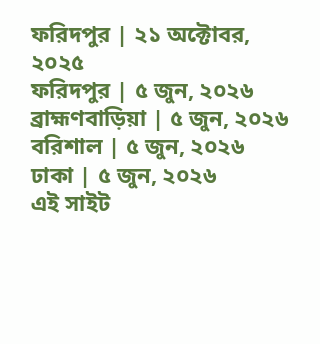ফরিদপুর | ২১ অক্টোবর, ২০২৫
ফরিদপুর | ৫ জুন, ২০২৬
ব্রাহ্মণবাড়িয়া | ৫ জুন, ২০২৬
বরিশাল | ৫ জুন, ২০২৬
ঢাকা | ৫ জুন, ২০২৬
এই সাইট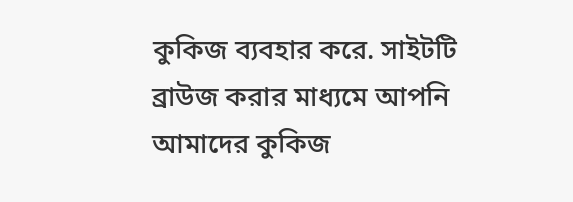কুকিজ ব্যবহার করে. সাইটটি ব্রাউজ করার মাধ্যমে আপনি আমাদের কুকিজ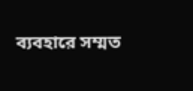ব্যবহারে সম্মত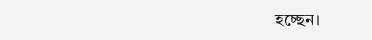হচ্ছেন।